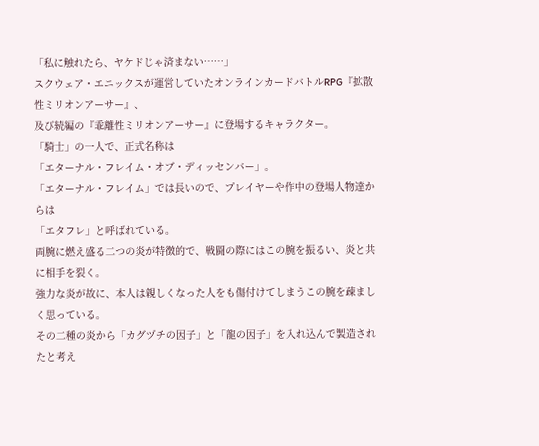「私に触れたら、ヤケドじゃ済まない……」
スクウェア・エニックスが運営していたオンラインカードバトルRPG『拡散性ミリオンアーサー』、
及び続編の『乖離性ミリオンアーサー』に登場するキャラクター。
「騎士」の一人で、正式名称は
「エターナル・フレイム・オブ・ディッセンバー」。
「エターナル・フレイム」では長いので、プレイヤーや作中の登場人物達からは
「エタフレ」と呼ばれている。
両腕に燃え盛る二つの炎が特徴的で、戦闘の際にはこの腕を振るい、炎と共に相手を裂く。
強力な炎が故に、本人は親しくなった人をも傷付けてしまうこの腕を疎ましく思っている。
その二種の炎から「カグヅチの因子」と「龍の因子」を入れ込んで製造されたと考え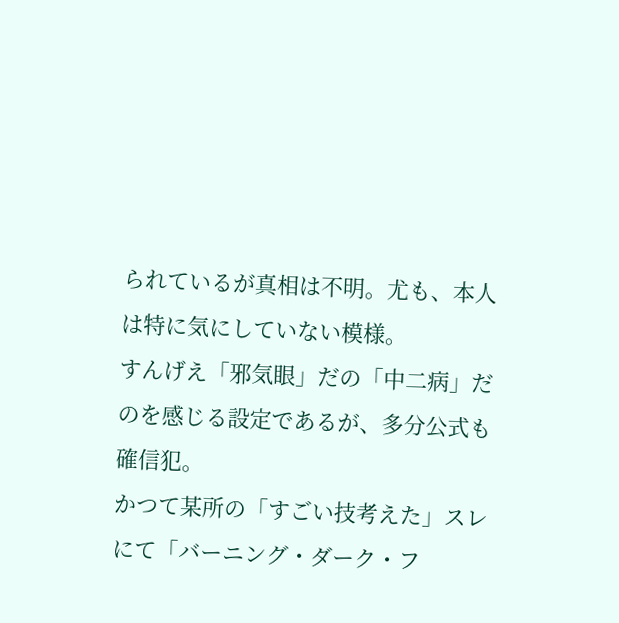られているが真相は不明。尤も、本人は特に気にしていない模様。
すんげえ「邪気眼」だの「中二病」だのを感じる設定であるが、多分公式も確信犯。
かつて某所の「すごい技考えた」スレにて「バーニング・ダーク・フ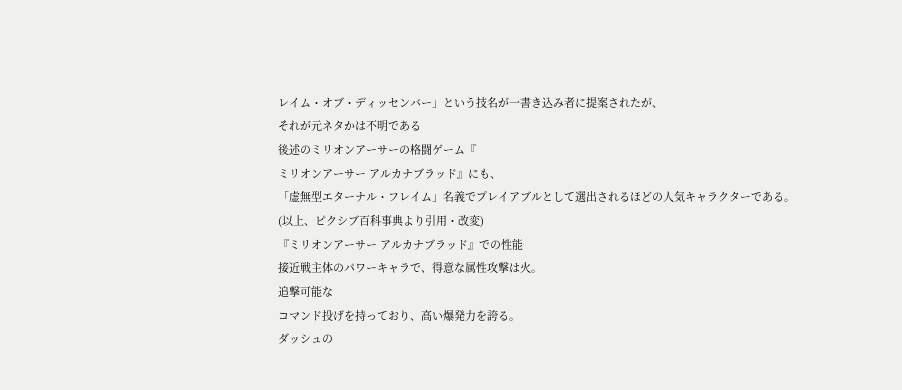レイム・オブ・ディッセンバー」という技名が一書き込み者に提案されたが、
それが元ネタかは不明である
後述のミリオンアーサーの格闘ゲーム『
ミリオンアーサー アルカナブラッド』にも、
「虚無型エターナル・フレイム」名義でプレイアブルとして選出されるほどの人気キャラクターである。
(以上、ピクシブ百科事典より引用・改変)
『ミリオンアーサー アルカナブラッド』での性能
接近戦主体のパワーキャラで、得意な属性攻撃は火。
追撃可能な
コマンド投げを持っており、高い爆発力を誇る。
ダッシュの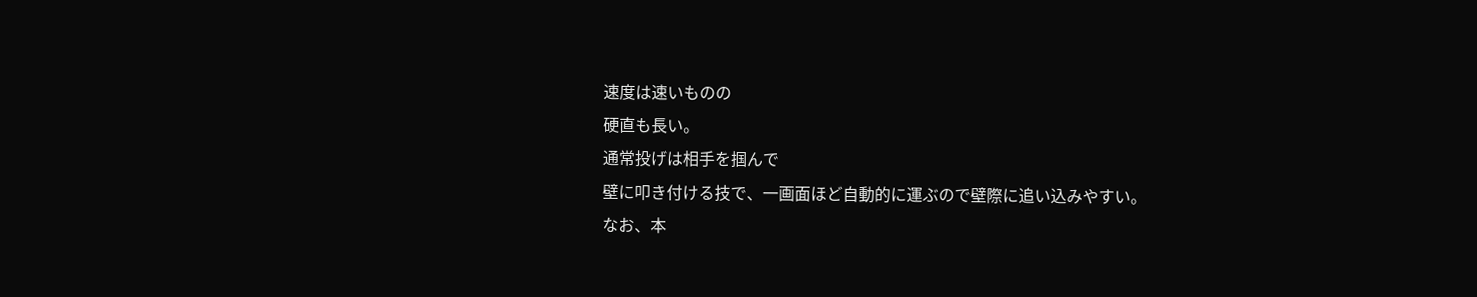速度は速いものの
硬直も長い。
通常投げは相手を掴んで
壁に叩き付ける技で、一画面ほど自動的に運ぶので壁際に追い込みやすい。
なお、本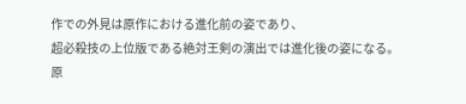作での外見は原作における進化前の姿であり、
超必殺技の上位版である絶対王剣の演出では進化後の姿になる。
原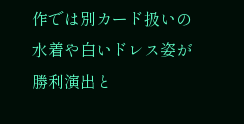作では別カード扱いの水着や白いドレス姿が勝利演出と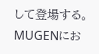して登場する。
MUGENにお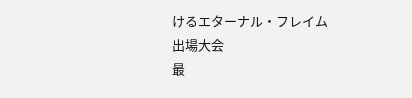けるエターナル・フレイム
出場大会
最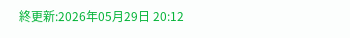終更新:2026年05月29日 20:12